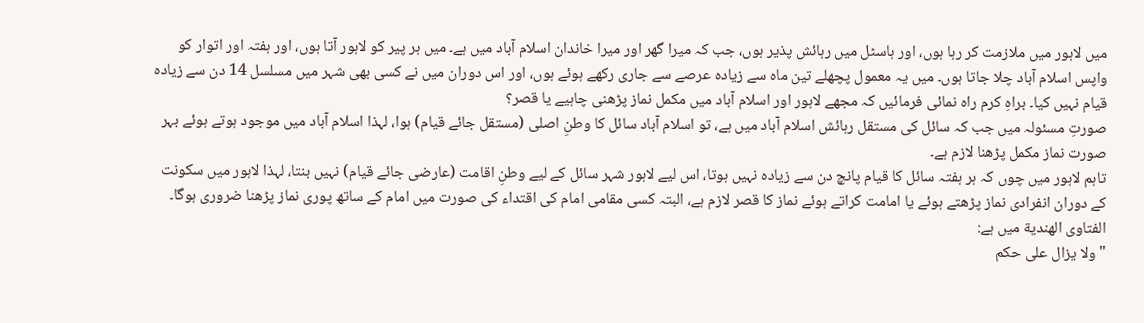میں لاہور میں ملازمت کر رہا ہوں، اور ہاسٹل میں رہائش پذیر ہوں، جب کہ میرا گھر اور میرا خاندان اسلام آباد میں ہے۔ میں ہر پیر کو لاہور آتا ہوں، اور ہفتہ اور اتوار کو واپس اسلام آباد چلا جاتا ہوں۔ میں یہ معمول پچھلے تین ماہ سے زیادہ عرصے سے جاری رکھے ہوئے ہوں، اور اس دوران میں نے کسی بھی شہر میں مسلسل 14 دن سے زیادہ قیام نہیں کیا۔ براہِ کرم راہ نمائی فرمائیں کہ مجھے لاہور اور اسلام آباد میں مکمل نماز پڑھنی چاہیے یا قصر؟
صورتِ مسئولہ میں جب کہ سائل کی مستقل رہائش اسلام آباد میں ہے، تو اسلام آباد سائل کا وطنِ اصلی (مستقل جائے قیام) ہوا، لہذا اسلام آباد میں موجود ہوتے ہوئے بہر صورت نماز مکمل پڑھنا لازم ہے۔
تاہم لاہور میں چوں کہ ہر ہفتہ سائل کا قیام پانچ دن سے زیادہ نہیں ہوتا، اس لیے لاہور شہر سائل کے لیے وطنِ اقامت (عارضی جائے قیام) نہیں بنتا، لہذا لاہور میں سکونت کے دوران انفرادی نماز پڑھتے ہوئے یا امامت کراتے ہوئے نماز کا قصر لازم ہے، البتہ کسی مقامی امام کی اقتداء کی صورت میں امام کے ساتھ پوری نماز پڑھنا ضروری ہوگا۔
الفتاوى الهندية میں ہے:
"ولا يزال على حكم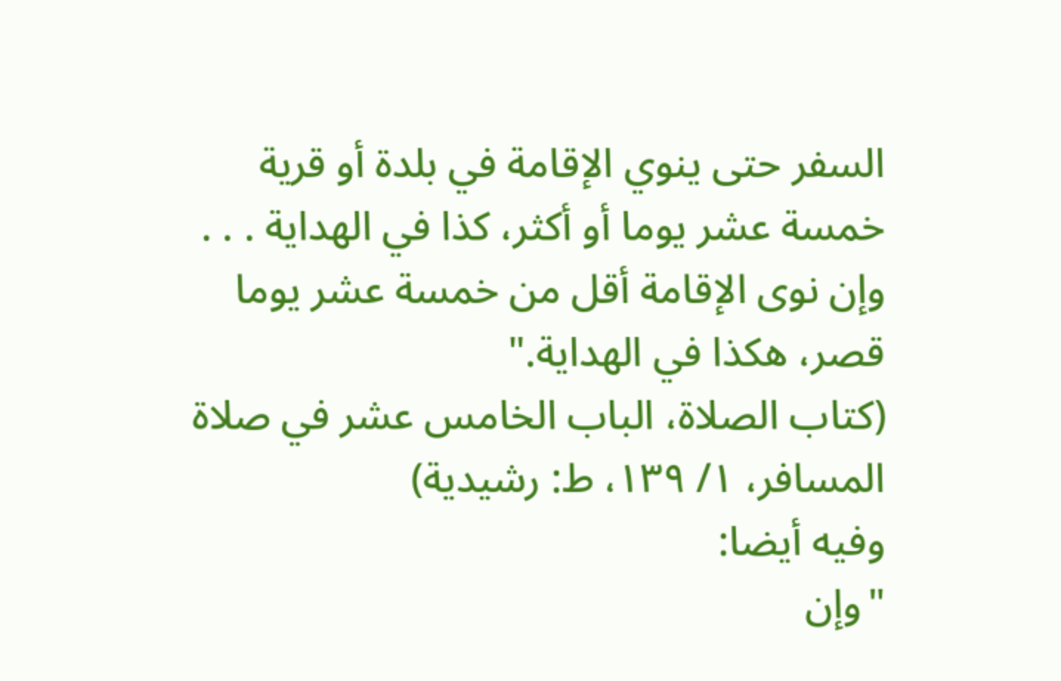السفر حتى ينوي الإقامة في بلدة أو قرية خمسة عشر يوما أو أكثر، كذا في الهداية . . . وإن نوى الإقامة أقل من خمسة عشر يوما قصر، هكذا في الهداية."
(كتاب الصلاة، الباب الخامس عشر في صلاة المسافر، ١/ ١٣٩، ط: رشيدية)
وفيه أيضا:
"وإن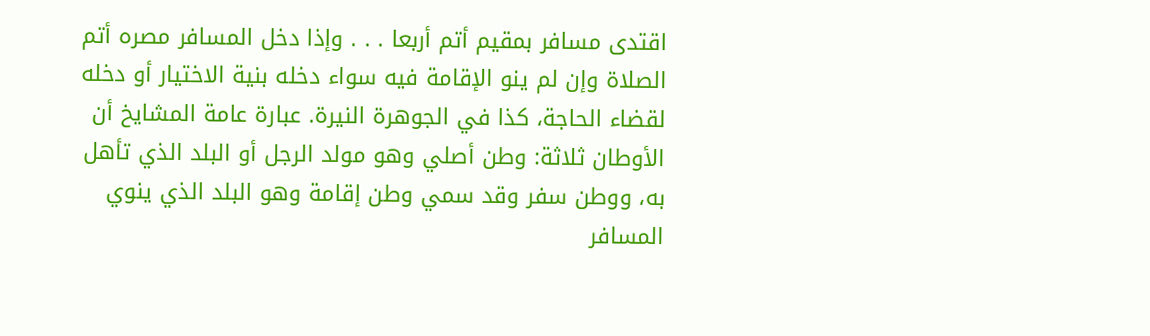اقتدى مسافر بمقيم أتم أربعا . . . وإذا دخل المسافر مصره أتم الصلاة وإن لم ينو الإقامة فيه سواء دخله بنية الاختيار أو دخله لقضاء الحاجة، كذا في الجوهرة النيرة. عبارة عامة المشايخ أن الأوطان ثلاثة: وطن أصلي وهو مولد الرجل أو البلد الذي تأهل به، ووطن سفر وقد سمي وطن إقامة وهو البلد الذي ينوي المسافر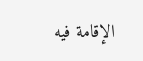الإقامة فيه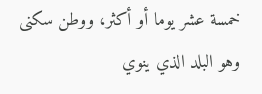خمسة عشر يوما أو أكثر، ووطن سكنى وهو البلد الذي ينوي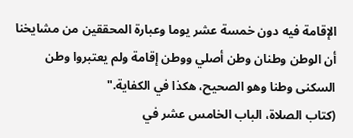الإقامة فيه دون خمسة عشر يوما وعبارة المحققين من مشايخنا أن الوطن وطنان وطن أصلي ووطن إقامة ولم يعتبروا وطن السكنى وطنا وهو الصحيح، هكذا في الكفاية."
(كتاب الصلاة، الباب الخامس عشر في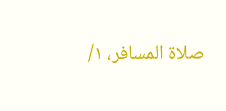صلاة المسافر، ١/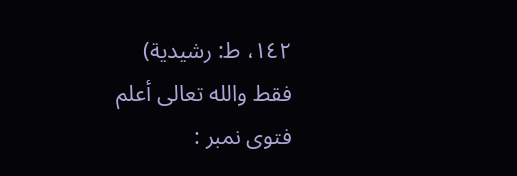١٤٢، ط: رشيدية)
فقط والله تعالى أعلم
فتوی نمبر :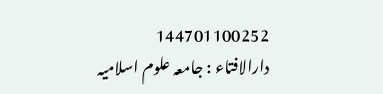144701100252
دارالافتاء : جامعہ علوم اسلامیہ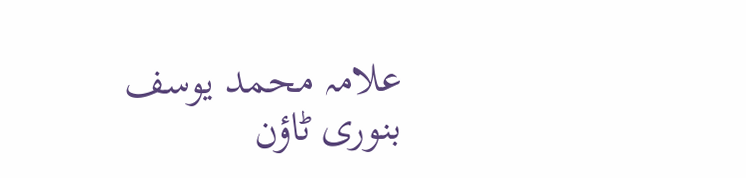علامہ محمد یوسف بنوری ٹاؤن